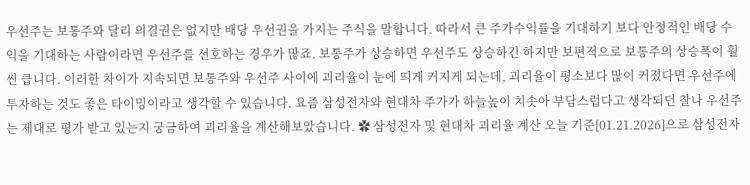우선주는 보통주와 달리 의결권은 없지만 배당 우선권을 가지는 주식을 말합니다. 따라서 큰 주가수익률을 기대하기 보다 안정적인 배당 수익을 기대하는 사람이라면 우선주를 선호하는 경우가 많죠. 보통주가 상승하면 우선주도 상승하긴 하지만 보편적으로 보통주의 상승폭이 훨씬 큽니다. 이러한 차이가 지속되면 보통주와 우선주 사이에 괴리율이 눈에 띄게 커지게 되는데, 괴리율이 평소보다 많이 커졌다면 우선주에 투자하는 것도 좋은 타이밍이라고 생각할 수 있습니다. 요즘 삼성전자와 현대차 주가가 하늘높이 치솟아 부담스럽다고 생각되던 찰나 우선주는 제대로 평가 받고 있는지 궁금하여 괴리율을 계산해보았습니다. ✿ 삼성전자 및 현대차 괴리율 계산 오늘 기준[01.21.2026]으로 삼성전자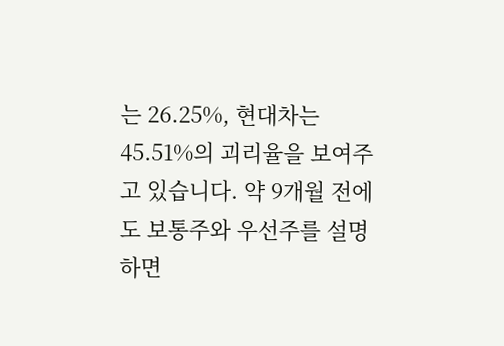는 26.25%, 현대차는 45.51%의 괴리율을 보여주고 있습니다. 약 9개월 전에도 보통주와 우선주를 설명하면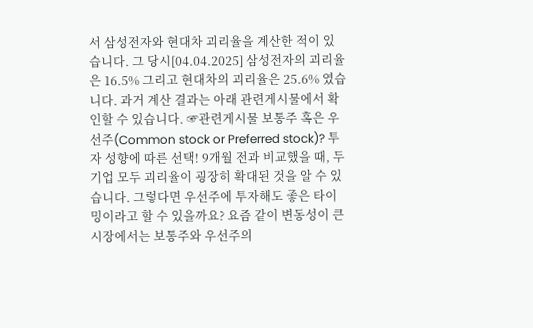서 삼성전자와 현대차 괴리율을 계산한 적이 있습니다. 그 당시[04.04.2025] 삼성전자의 괴리율은 16.5% 그리고 현대차의 괴리율은 25.6% 였습니다. 과거 계산 결과는 아래 관련게시물에서 확인할 수 있습니다. ☞관련게시물 보통주 혹은 우선주(Common stock or Preferred stock)? 투자 성향에 따른 선택! 9개월 전과 비교했을 때, 두 기업 모두 괴리율이 굉장히 확대된 것을 알 수 있습니다. 그렇다면 우선주에 투자해도 좋은 타이밍이라고 할 수 있을까요? 요즘 같이 변동성이 큰 시장에서는 보통주와 우선주의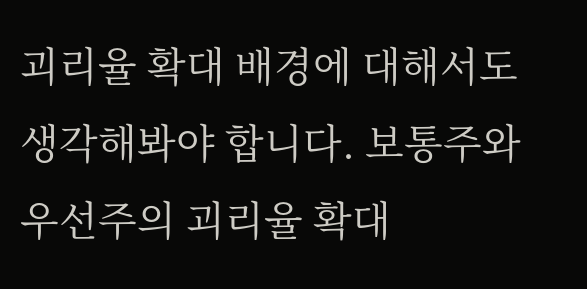괴리율 확대 배경에 대해서도 생각해봐야 합니다. 보통주와 우선주의 괴리율 확대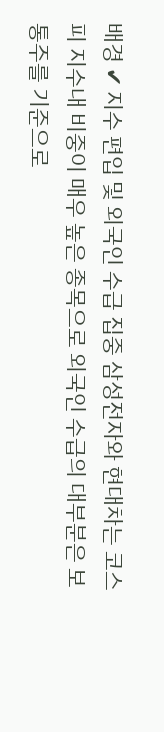배경 ✔ 지수 편입 및 외국인 수급 집중 삼성전자와 현대차는 코스피 지수내 비중이 매우 높은 종목으로 외국인 수급의 대부분은 보통주를 기준으로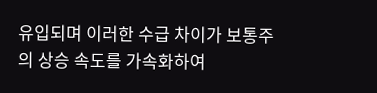유입되며 이러한 수급 차이가 보통주의 상승 속도를 가속화하여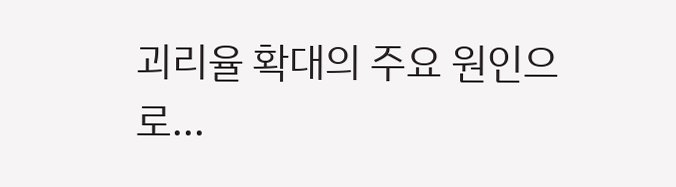괴리율 확대의 주요 원인으로...